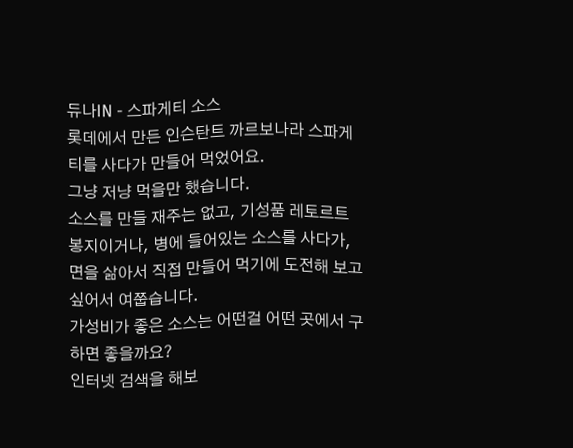듀나IN - 스파게티 소스
롯데에서 만든 인슨탄트 까르보나라 스파게티를 사다가 만들어 먹었어요.
그냥 저냥 먹을만 했습니다.
소스를 만들 재주는 없고, 기성품 레토르트 봉지이거나, 병에 들어있는 소스를 사다가, 면을 삶아서 직접 만들어 먹기에 도전해 보고 싶어서 여쭙습니다.
가성비가 좋은 소스는 어떤걸 어떤 곳에서 구하면 좋을까요?
인터넷 검색을 해보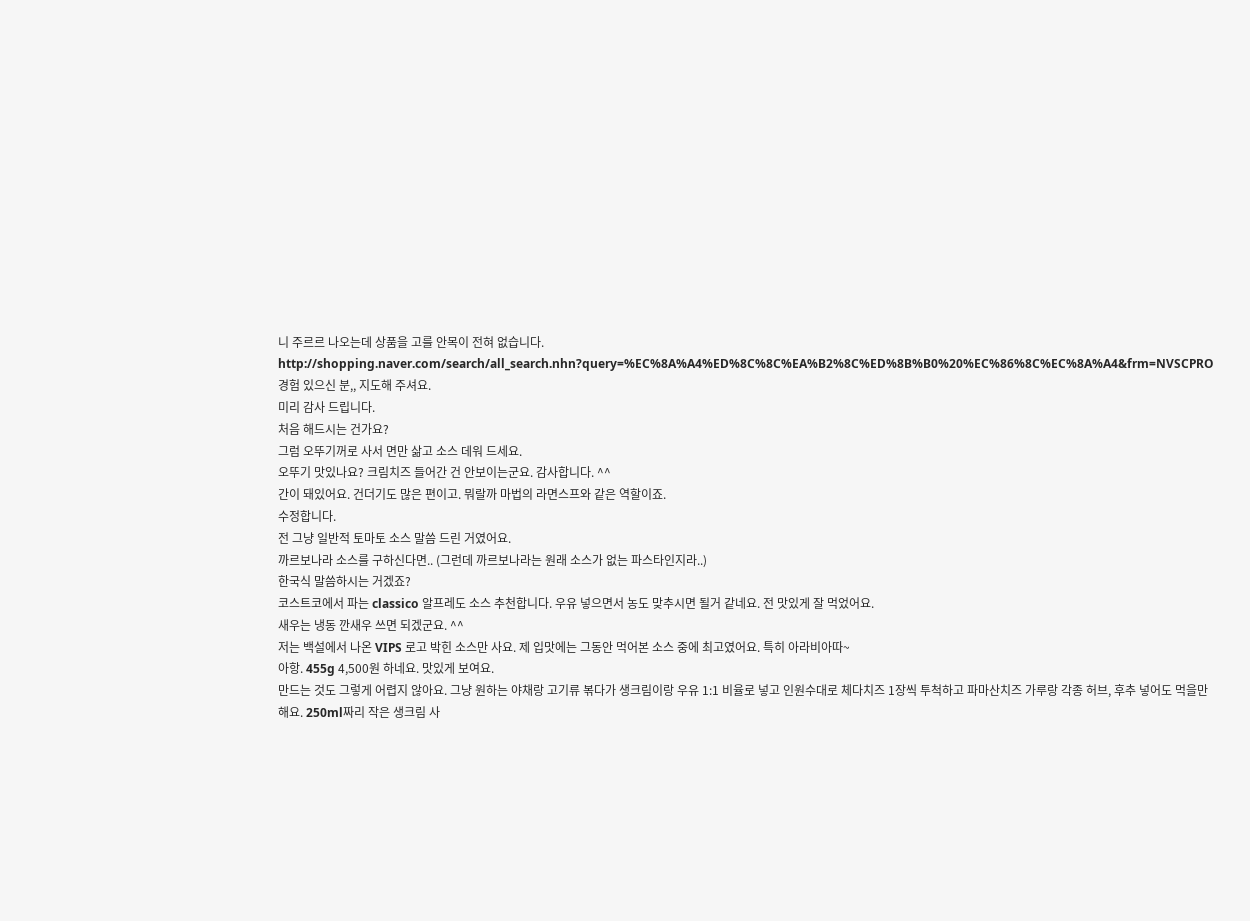니 주르르 나오는데 상품을 고를 안목이 전혀 없습니다. http://shopping.naver.com/search/all_search.nhn?query=%EC%8A%A4%ED%8C%8C%EA%B2%8C%ED%8B%B0%20%EC%86%8C%EC%8A%A4&frm=NVSCPRO
경험 있으신 분,, 지도해 주셔요.
미리 감사 드립니다.
처음 해드시는 건가요?
그럼 오뚜기꺼로 사서 면만 삶고 소스 데워 드세요.
오뚜기 맛있나요? 크림치즈 들어간 건 안보이는군요. 감사합니다. ^^
간이 돼있어요. 건더기도 많은 편이고. 뭐랄까 마법의 라면스프와 같은 역할이죠.
수정합니다.
전 그냥 일반적 토마토 소스 말씀 드린 거였어요.
까르보나라 소스를 구하신다면.. (그런데 까르보나라는 원래 소스가 없는 파스타인지라..)
한국식 말씀하시는 거겠죠?
코스트코에서 파는 classico 알프레도 소스 추천합니다. 우유 넣으면서 농도 맞추시면 될거 같네요. 전 맛있게 잘 먹었어요.
새우는 냉동 깐새우 쓰면 되겠군요. ^^
저는 백설에서 나온 VIPS 로고 박힌 소스만 사요. 제 입맛에는 그동안 먹어본 소스 중에 최고였어요. 특히 아라비아따~
아항. 455g 4,500원 하네요. 맛있게 보여요.
만드는 것도 그렇게 어렵지 않아요. 그냥 원하는 야채랑 고기류 볶다가 생크림이랑 우유 1:1 비율로 넣고 인원수대로 체다치즈 1장씩 투척하고 파마산치즈 가루랑 각종 허브, 후추 넣어도 먹을만해요. 250ml짜리 작은 생크림 사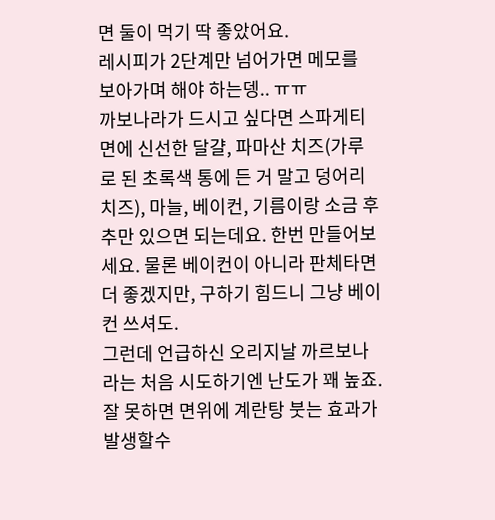면 둘이 먹기 딱 좋았어요.
레시피가 2단계만 넘어가면 메모를 보아가며 해야 하는뎅.. ㅠㅠ
까보나라가 드시고 싶다면 스파게티 면에 신선한 달걀, 파마산 치즈(가루로 된 초록색 통에 든 거 말고 덩어리 치즈), 마늘, 베이컨, 기름이랑 소금 후추만 있으면 되는데요. 한번 만들어보세요. 물론 베이컨이 아니라 판체타면 더 좋겠지만, 구하기 힘드니 그냥 베이컨 쓰셔도.
그런데 언급하신 오리지날 까르보나라는 처음 시도하기엔 난도가 꽤 높죠.
잘 못하면 면위에 계란탕 붓는 효과가 발생할수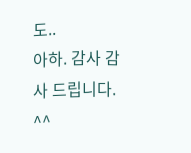도..
아하. 감사 감사 드립니다. ^^